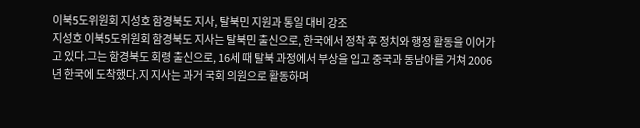이북5도위원회 지성호 함경북도 지사, 탈북민 지원과 통일 대비 강조
지성호 이북5도위원회 함경북도 지사는 탈북민 출신으로, 한국에서 정착 후 정치와 행정 활동을 이어가고 있다.그는 함경북도 회령 출신으로, 16세 때 탈북 과정에서 부상을 입고 중국과 동남아를 거쳐 2006년 한국에 도착했다.지 지사는 과거 국회 의원으로 활동하며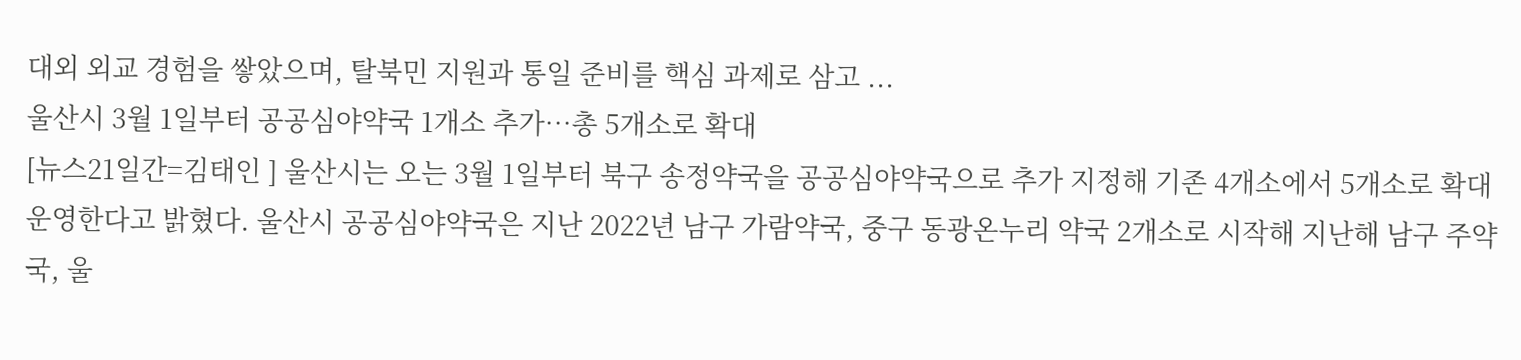대외 외교 경험을 쌓았으며, 탈북민 지원과 통일 준비를 핵심 과제로 삼고 ...
울산시 3월 1일부터 공공심야약국 1개소 추가…총 5개소로 확대
[뉴스21일간=김태인 ] 울산시는 오는 3월 1일부터 북구 송정약국을 공공심야약국으로 추가 지정해 기존 4개소에서 5개소로 확대 운영한다고 밝혔다. 울산시 공공심야약국은 지난 2022년 남구 가람약국, 중구 동광온누리 약국 2개소로 시작해 지난해 남구 주약국, 울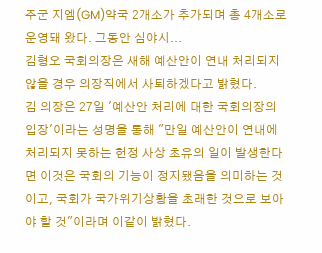주군 지엠(GM)약국 2개소가 추가되며 총 4개소로 운영돼 왔다. 그동안 심야시...
김형오 국회의장은 새해 예산안이 연내 처리되지 않을 경우 의장직에서 사퇴하겠다고 밝혔다.
김 의장은 27일 '예산안 처리에 대한 국회의장의 입장'이라는 성명을 통해 "만일 예산안이 연내에 처리되지 못하는 헌정 사상 초유의 일이 발생한다면 이것은 국회의 기능이 정지됐음을 의미하는 것이고, 국회가 국가위기상황을 초래한 것으로 보아야 할 것"이라며 이같이 밝혔다.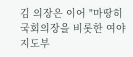김 의장은 이어 "마땅히 국회의장을 비롯한 여야지도부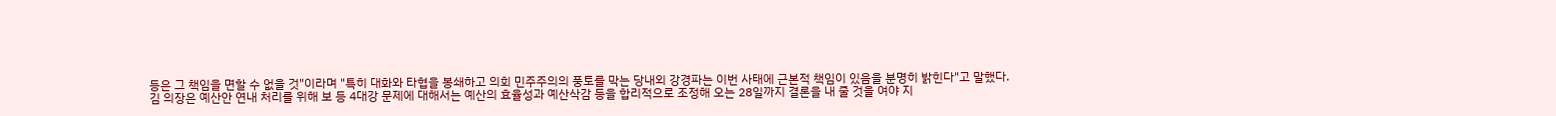등은 그 책임을 면할 수 없을 것"이라며 "특히 대화와 타협을 봉쇄하고 의회 민주주의의 풍토를 막는 당내외 강경파는 이번 사태에 근본적 책임이 있음을 분명히 밝힌다"고 말했다.
김 의장은 예산안 연내 처리를 위해 보 등 4대강 문제에 대해서는 예산의 효율성과 예산삭감 등을 합리적으로 조정해 오는 28일까지 결론을 내 줄 것을 여야 지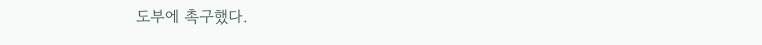도부에 촉구했다.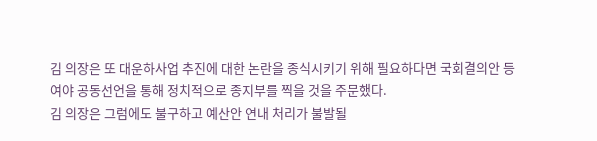김 의장은 또 대운하사업 추진에 대한 논란을 종식시키기 위해 필요하다면 국회결의안 등 여야 공동선언을 통해 정치적으로 종지부를 찍을 것을 주문했다.
김 의장은 그럼에도 불구하고 예산안 연내 처리가 불발될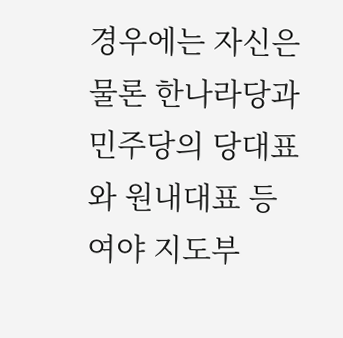경우에는 자신은 물론 한나라당과 민주당의 당대표와 원내대표 등 여야 지도부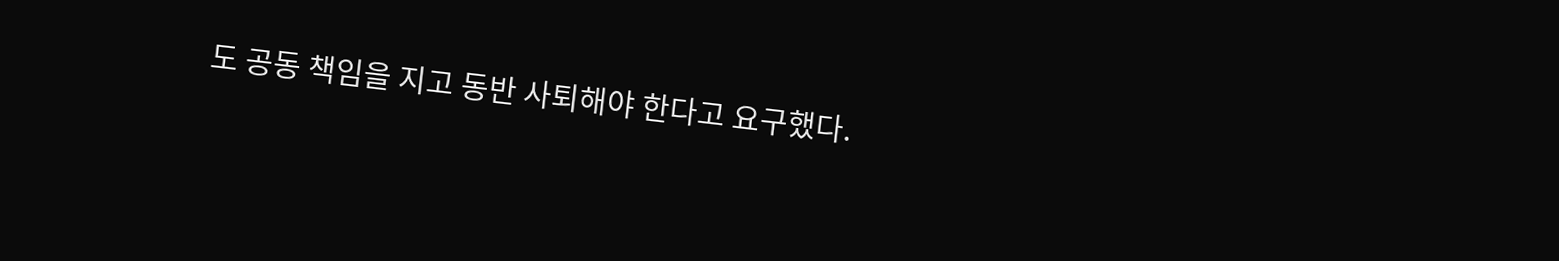도 공동 책임을 지고 동반 사퇴해야 한다고 요구했다.